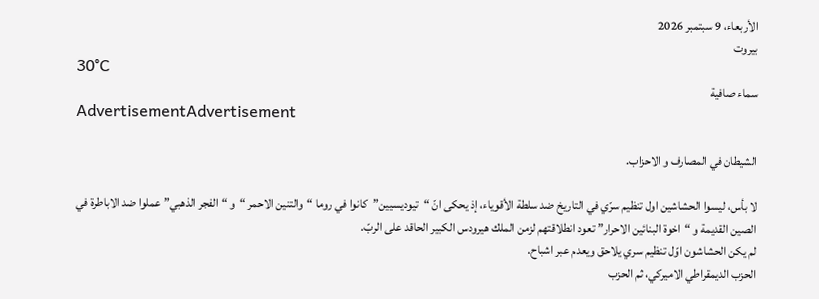الأربعاء، 9 سبتمبر 2026
بيروت
30°C
سماء صافية
AdvertisementAdvertisement

الشيطان في المصارف و الاحزاب.

لا بأس، ليسوا الحشاشين اول تنظيم سرّي في التاريخ ضد سلطة الأقوياء، إذ يحكى انّ “تيوديسيين”كانوا في روما “والتنين الاحمر “و “الفجر الذهبي” عملوا ضد الاباطرة في الصين القديمة و “اخوة البنائين الاحرار” تعود انطلاقتهم لزمن الملك هيرودس الكبير الحاقد على الربّ.
لم يكن الحشاشون اوّل تنظيم سري يلاحق ويعدم عبر اشباح.
الحزب الديمقراطي الاميركي، ثم الحزب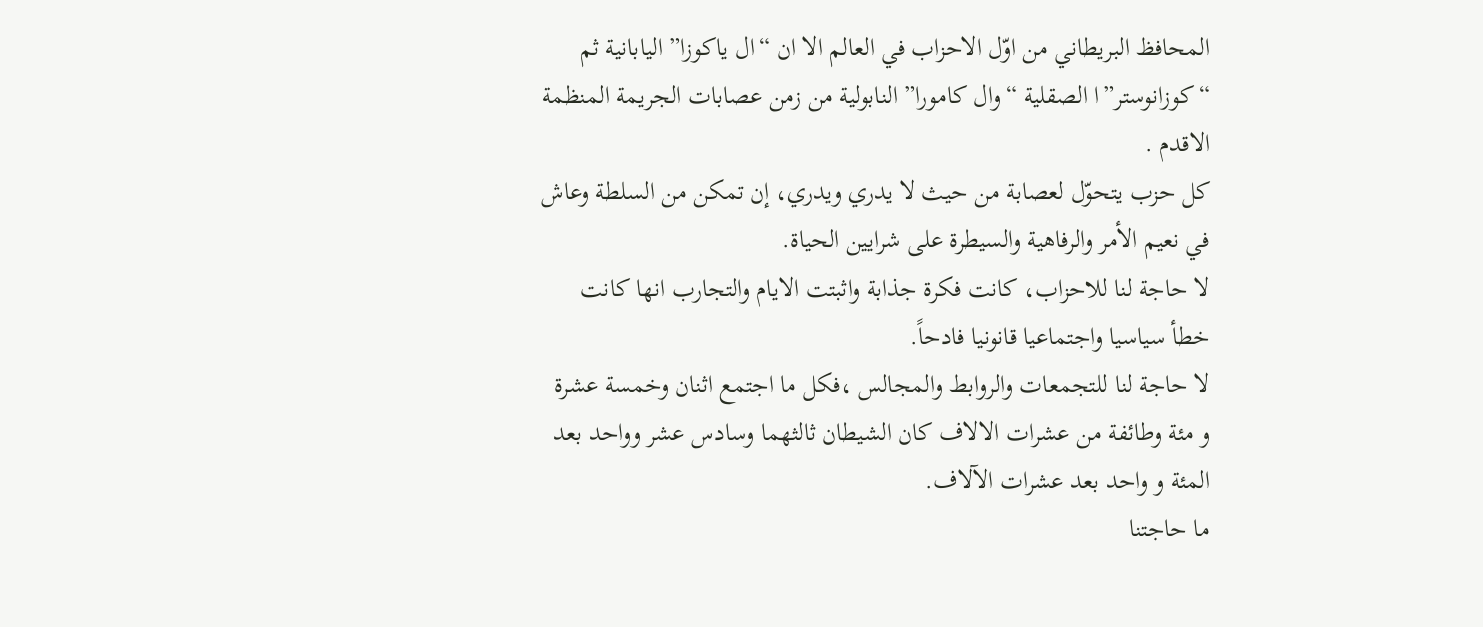المحافظ البريطاني من اوّل الاحزاب في العالم الا ان “ال ياكوزا” اليابانية ثم “كوزانوستر”ا الصقلية “وال كامورا” النابولية من زمن عصابات الجريمة المنظمة الاقدم .
كل حزب يتحوّل لعصابة من حيث لا يدري ويدري، إن تمكن من السلطة وعاش في نعيم الأمر والرفاهية والسيطرة على شرايين الحياة.
لا حاجة لنا للاحزاب، كانت فكرة جذابة واثبتت الايام والتجارب انها كانت خطأ سياسيا واجتماعيا قانونيا فادحاً.
لا حاجة لنا للتجمعات والروابط والمجالس ،فكل ما اجتمع اثنان وخمسة عشرة و مئة وطائفة من عشرات الالاف كان الشيطان ثالثهما وسادس عشر وواحد بعد المئة و واحد بعد عشرات الآلاف.
ما حاجتنا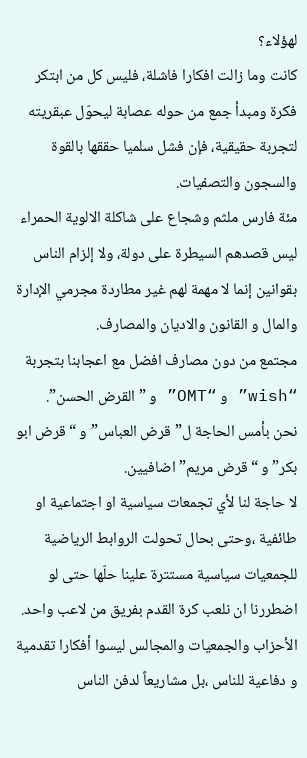لهؤلاء؟
كانت وما زالت افكارا فاشلة، فليس كل من ابتكر فكرة ومبدأ جمع من حوله عصابة ليحوّل عبقريته لتجربة حقيقية، فإن فشل سلميا حققها بالقوة والسجون والتصفيات.
مئة فارس ملثم وشجاع على شاكلة الالوية الحمراء ليس قصدهم السيطرة على دولة، ولا إلزام الناس بقوانين إنما لا مهمة لهم غير مطاردة مجرمي الإدارة والمال و القانون والاديان والمصارف.
مجتمع من دون مصارف افضل مع اعجابنا بتجربة “wish” و “OMT” و ” القرض الحسن”.
نحن بأمس الحاجة ل”قرض العباس”و “قرض ابو بكر” و “قرض مريم” اضافيين.
لا حاجة لنا لأي تجمعات سياسية او اجتماعية او طائفية ،وحتى بحال تحولت الروابط الرياضية للجمعيات سياسية مستترة علينا حلّها حتى لو اضطررنا ان نلعب كرة القدم بفريق من لاعب واحد.
الأحزاب والجمعيات والمجالس ليسوا أفكارا تقدمية و دفاعية للناس ،بل مشاريعاً لدفن الناس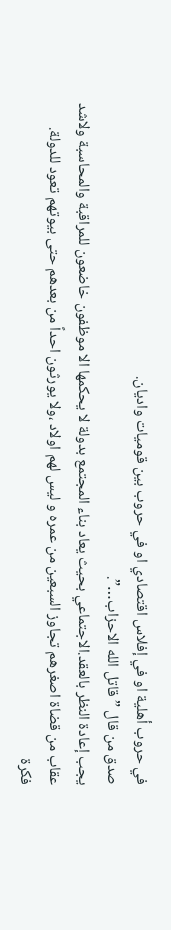في حروب أهلية او في إفلاس اقتصادي او في حروب بين قوميات واديان.
صدق من قال ” قاتل الله الاحزاب…”.
يجب إعادة النظر بالعقد.الاجتماعي بحيث يعاد بناء المجتمع بدولة لا يحكمها الا موظفون خاضعون للمراقبة والمحاسبة ولاشد عقاب من قضاة اصغرهم تجاوز السبعين من عمره و ليس لهم اولاد ،ولا يورثون احداً من بعدهم حتى بيوتهم تعود للدولة.
فكرة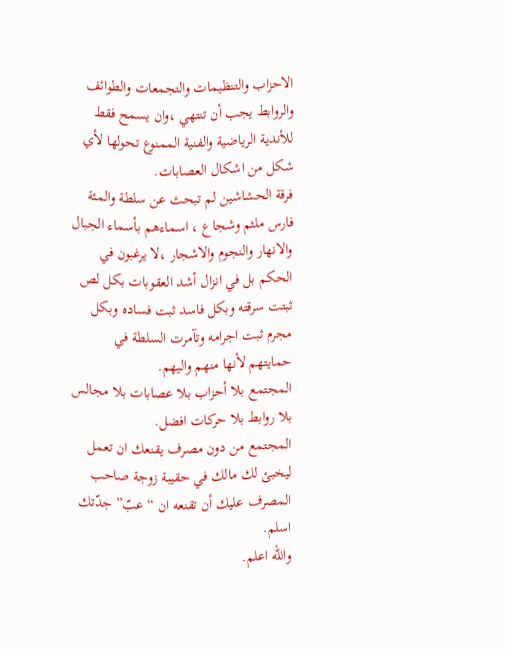الاحزاب والتنظيمات والتجمعات والطوائف والروابط يجب أن تنتهي ،وان يسمح فقط للأندية الرياضية والفنية الممنوع تحولها لأي شكل من اشكال العصابات.
فرقة الحشاشين لم تبحث عن سلطة والمئة فارس ملثم وشجاع ، اسماءهم بأسماء الجبال والانهار والنجوم والاشجار ،لا يرغبون في الحكم بل في انزال أشد العقوبات بكل لص ثبتت سرقته وبكل فاسد ثبت فساده وبكل مجرم ثبت اجرامه وتآمرت السلطة في حمايتهم لأنها منهم واليهم.
المجتمع بلا أحزاب بلا عصابات بلا مجالس بلا روابط بلا حركات افضل.
المجتمع من دون مصرف يقنعك ان تعمل ليخبئ لك مالك في حقيبة زوجة صاحب المصرف عليك أن تقنعه ان “عبّ” جدّتك اسلم.
والله اعلم.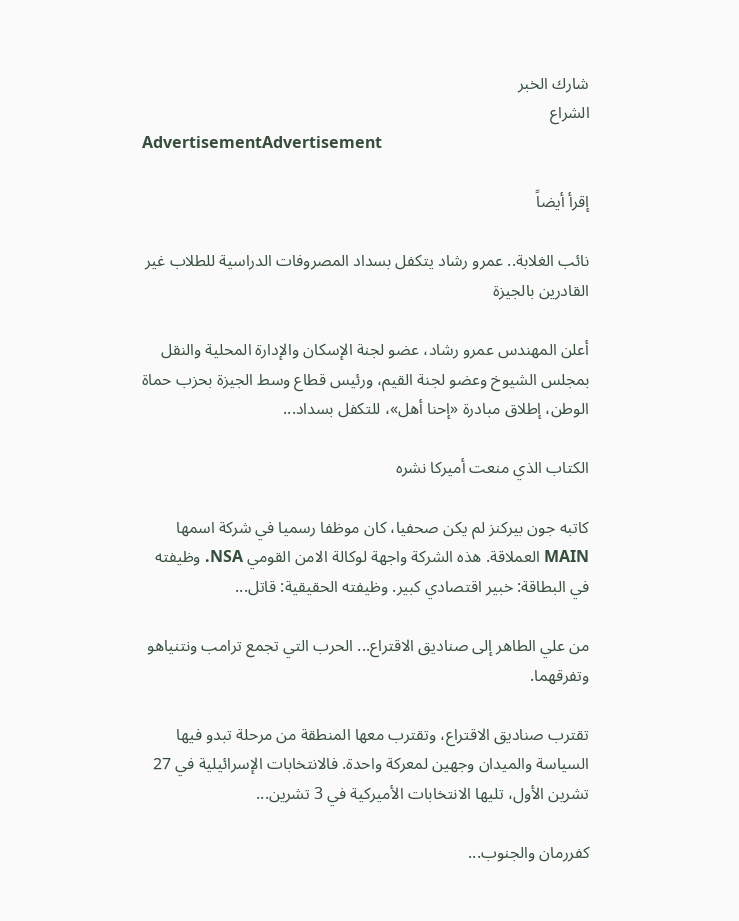شارك الخبر
الشراع
AdvertisementAdvertisement

إقرأ أيضاً

نائب الغلابة.. عمرو رشاد يتكفل بسداد المصروفات الدراسية للطلاب غير القادرين بالجيزة

أعلن المهندس عمرو رشاد، عضو لجنة الإسكان والإدارة المحلية والنقل بمجلس الشيوخ وعضو لجنة القيم، ورئيس قطاع وسط الجيزة بحزب حماة الوطن، إطلاق مبادرة «إحنا أهل»، للتكفل بسداد...

الكتاب الذي منعت أميركا نشره

كاتبه جون بيركنز لم يكن صحفيا، كان موظفا رسميا في شركة اسمها MAIN العملاقة. هذه الشركة واجهة لوكالة الامن القومي NSA. وظيفته في البطاقة: خبير اقتصادي كبير. وظيفته الحقيقية: قاتل...

من علي الطاهر إلى صناديق الاقتراع... الحرب التي تجمع ترامب ونتنياهو وتفرقهما.

تقترب صناديق الاقتراع، وتقترب معها المنطقة من مرحلة تبدو فيها السياسة والميدان وجهين لمعركة واحدة. فالانتخابات الإسرائيلية في 27 تشرين الأول، تليها الانتخابات الأميركية في 3 تشرين...

كفررمان والجنوب...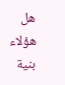هل هؤلاء بنية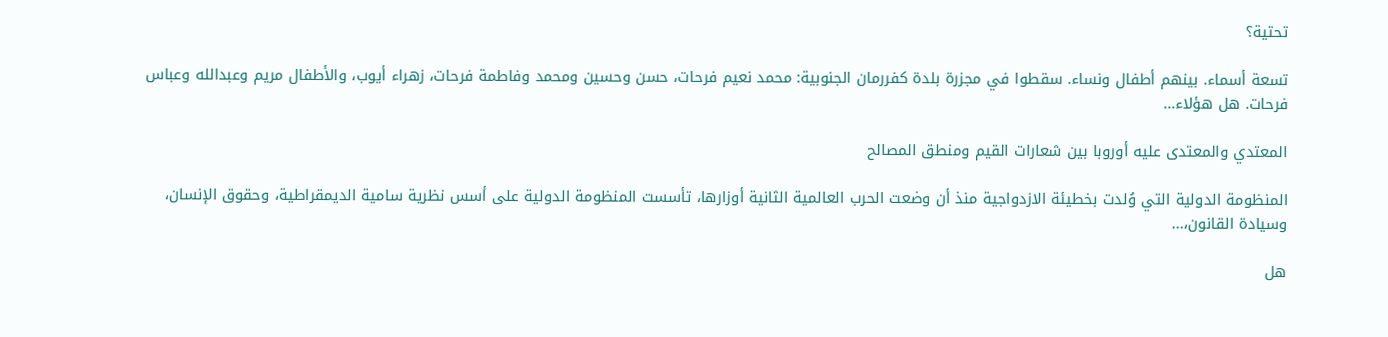تحتية؟

تسعة أسماء. بينهم أطفال ونساء. سقطوا في مجزرة بلدة كفررمان الجنوبية: محمد نعيم فرحات، حسن وحسين ومحمد وفاطمة فرحات، زهراء أيوب، والأطفال مريم وعبدالله وعباس فرحات. هل هؤلاء...

المعتدي والمعتدى عليه أوروبا بين شعارات القيم ومنطق المصالح

المنظومة الدولية التي وُلدت بخطيئة الازدواجية منذ أن وضعت الحرب العالمية الثانية أوزارها، تأسست المنظومة الدولية على أسس نظرية سامية الديمقراطية، وحقوق الإنسان، وسيادة القانون،...

هل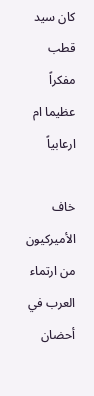كان سيد قطب مفكراً عظيما ام ارعابياً

خاف الأميركيون من ارتماء العرب في أحضان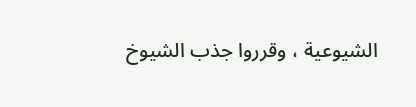الشيوعية ، وقرروا جذب الشيوخ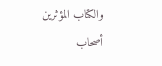والكتاب المؤثرين أصحاب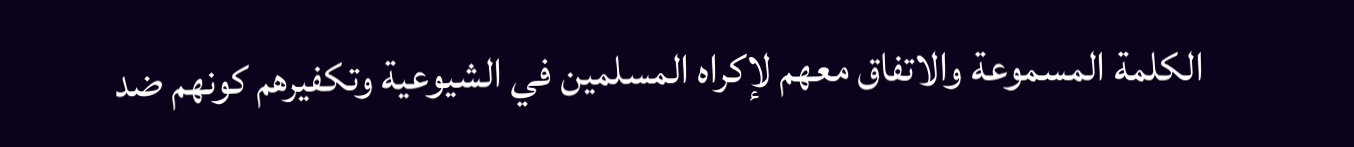الكلمة المسموعة والاتفاق معهم لإكراه المسلمين في الشيوعية وتكفيرهم كونهم ضد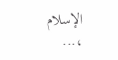الإسلام ،...